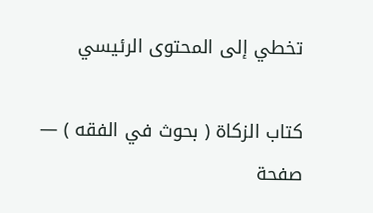تخطي إلى المحتوى الرئيسي

كتاب الزكاة ( بحوث في الفقه ) — صفحة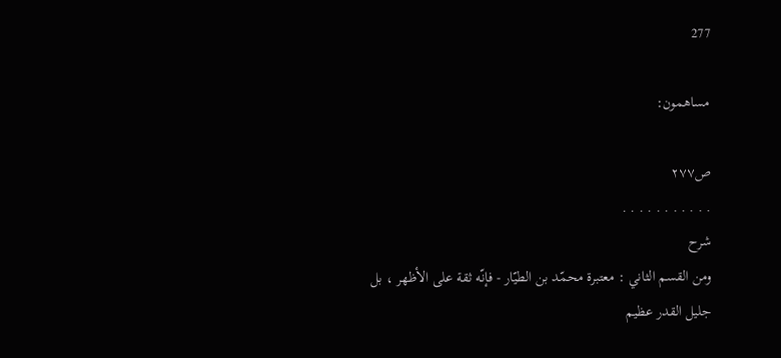277

مساهمون:

ص٢٧٧
. . . . . . . . . . .
شرح
ومن القسم الثاني : معتبرة محمّد بن الطيّار - فإنّه ثقة على الأظهر ، بل جليل القدر عظيم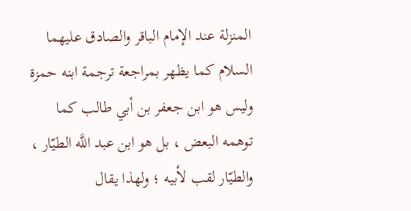المنزلة عند الإمام الباقر والصادق عليهما السلام كما يظهر بمراجعة ترجمة ابنه حمزة وليس هو ابن جعفر بن أبي طالب كما توهمه البعض ، بل هو ابن عبد اللَّه الطيّار ، والطيّار لقب لأبيه ؛ ولهذا يقال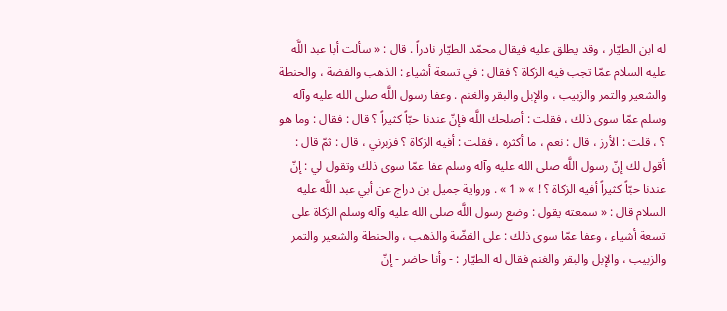له ابن الطيّار ، وقد يطلق عليه فيقال محمّد الطيّار نادراً . قال : « سألت أبا عبد اللَّه عليه السلام عمّا تجب فيه الزكاة ؟ فقال : في تسعة أشياء : الذهب والفضة ، والحنطة والشعير والتمر والزبيب ، والإبل والبقر والغنم . وعفا رسول اللَّه صلى الله عليه وآله وسلم عمّا سوى ذلك ، فقلت : أصلحك اللَّه فإنّ عندنا حبّاً كثيراً ؟ قال : فقال : وما هو ؟ ، قلت : الأرز ، قال : نعم ، ما أكثره ، فقلت : أفيه الزكاة ؟ فزبرني ، قال : ثمّ قال : أقول لك إنّ رسول اللَّه صلى الله عليه وآله وسلم عفا عمّا سوى ذلك وتقول لي : إنّ عندنا حبّاً كثيراً أفيه الزكاة ؟ ! » « 1 » . ورواية جميل بن دراج عن أبي عبد اللَّه عليه السلام قال : « سمعته يقول : وضع رسول اللَّه صلى الله عليه وآله وسلم الزكاة على تسعة أشياء ، وعفا عمّا سوى ذلك : على الفضّة والذهب ، والحنطة والشعير والتمر والزبيب ، والإبل والبقر والغنم فقال له الطيّار : - وأنا حاضر - إنّ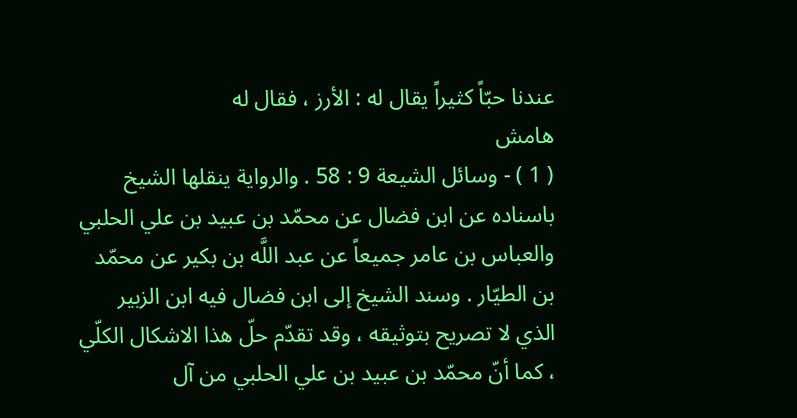عندنا حبّاً كثيراً يقال له : الأرز ، فقال له
هامش
( 1 ) - وسائل الشيعة 9 : 58 . والرواية ينقلها الشيخ باسناده عن ابن فضال عن محمّد بن عبيد بن علي الحلبي والعباس بن عامر جميعاً عن عبد اللَّه بن بكير عن محمّد بن الطيّار . وسند الشيخ إلى ابن فضال فيه ابن الزبير الذي لا تصريح بتوثيقه ، وقد تقدّم حلّ هذا الاشكال الكلّي ، كما أنّ محمّد بن عبيد بن علي الحلبي من آل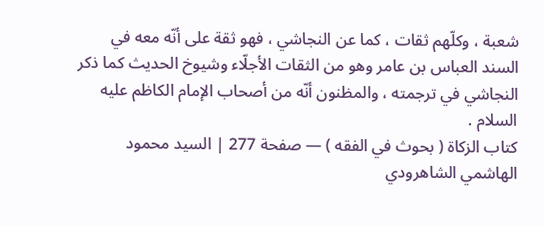شعبة ، وكلّهم ثقات ، كما عن النجاشي ، فهو ثقة على أنّه معه في السند العباس بن عامر وهو من الثقات الأجلّاء وشيوخ الحديث كما ذكر النجاشي في ترجمته ، والمظنون أنّه من أصحاب الإمام الكاظم عليه السلام .
كتاب الزكاة ( بحوث في الفقه ) — صفحة 277 | السيد محمود الهاشمي الشاهرودي